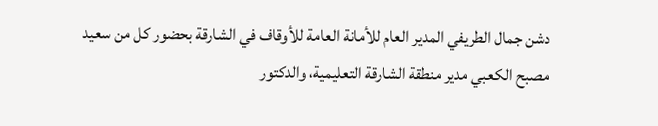دشن جمال الطريفي المدير العام للأمانة العامة للأوقاف في الشارقة بحضور كل من سعيد مصبح الكعبي مدير منطقة الشارقة التعليمية، والدكتور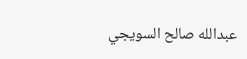عبدالله صالح السويجي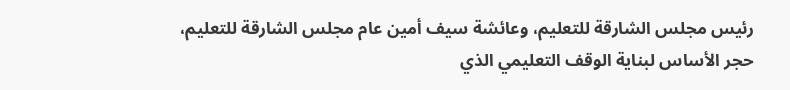رئيس مجلس الشارقة للتعليم، وعائشة سيف أمين عام مجلس الشارقة للتعليم، حجر الأساس لبناية الوقف التعليمي الذي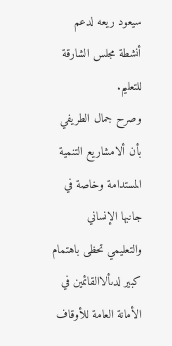سيعود ريعه لدعم أنشطة مجلس الشارقة للتعليم.
وصرح جمال الطريفي بأن ألامشاريع التنمية المستدامة وخاصة في جانبها الإنساني والتعليمي تحظى باهتمام كبير لدىألاالقائمين في الأمانة العامة للأوقاف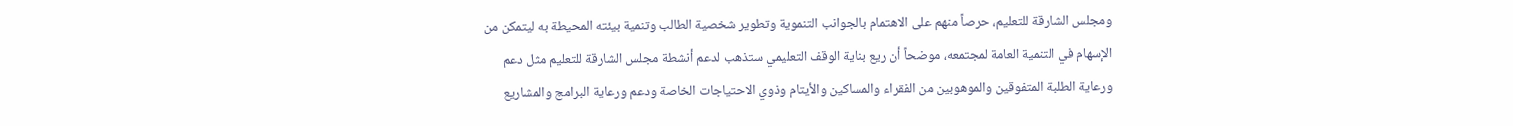ومجلس الشارقة للتعليم، حرصاً منهم على الاهتمام بالجوانب التنموية وتطوير شخصية الطالب وتنمية بيئته المحيطة به ليتمكن من الإسهام في التنمية العامة لمجتمعه، موضحاً أن ريع بناية الوقف التعليمي ستذهب لدعم أنشطة مجلس الشارقة للتعليم مثل دعم ورعاية الطلبة المتفوقين والموهوبين من الفقراء والمساكين والأيتام وذوي الاحتياجات الخاصة ودعم ورعاية البرامج والمشاريع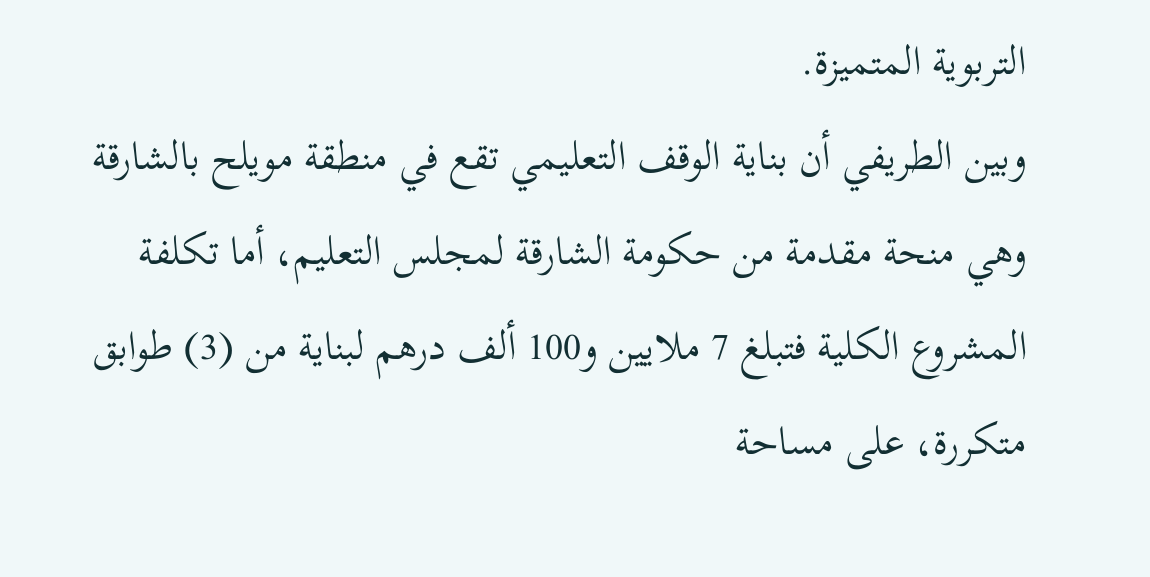التربوية المتميزة.
وبين الطريفي أن بناية الوقف التعليمي تقع في منطقة مويلح بالشارقة وهي منحة مقدمة من حكومة الشارقة لمجلس التعليم، أما تكلفة المشروع الكلية فتبلغ 7 ملايين و100 ألف درهم لبناية من (3) طوابق متكررة، على مساحة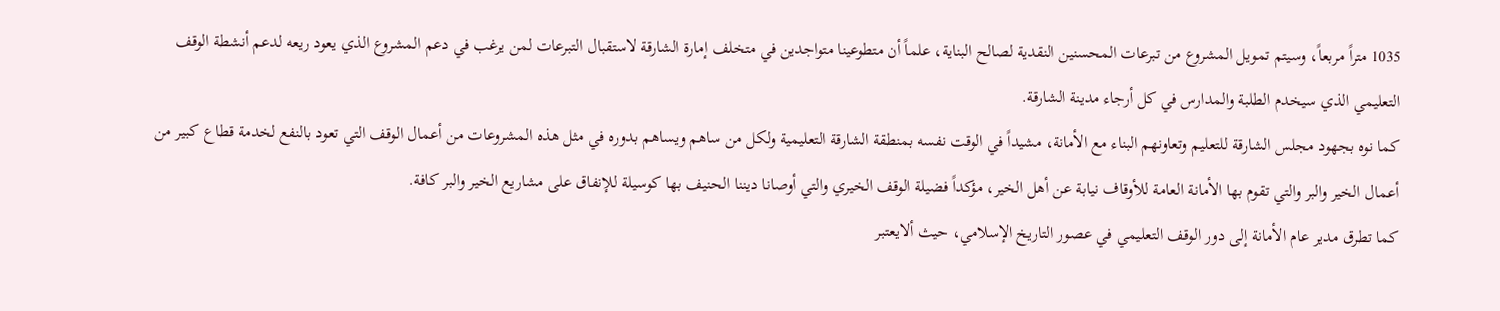1035 متراً مربعاً، وسيتم تمويل المشروع من تبرعات المحسنين النقدية لصالح البناية، علماً أن متطوعينا متواجدين في متخلف إمارة الشارقة لاستقبال التبرعات لمن يرغب في دعم المشروع الذي يعود ريعه لدعم أنشطة الوقف التعليمي الذي سيخدم الطلبة والمدارس في كل أرجاء مدينة الشارقة.
كما نوه بجهود مجلس الشارقة للتعليم وتعاونهم البناء مع الأمانة، مشيداً في الوقت نفسه بمنطقة الشارقة التعليمية ولكل من ساهم ويساهم بدوره في مثل هذه المشروعات من أعمال الوقف التي تعود بالنفع لخدمة قطاع كبير من أعمال الخير والبر والتي تقوم بها الأمانة العامة للأوقاف نيابة عن أهل الخير، مؤكداً فضيلة الوقف الخيري والتي أوصانا ديننا الحنيف بها كوسيلة للإنفاق على مشاريع الخير والبر كافة.
كما تطرق مدير عام الأمانة إلى دور الوقف التعليمي في عصور التاريخ الإسلامي، حيث ألايعتبر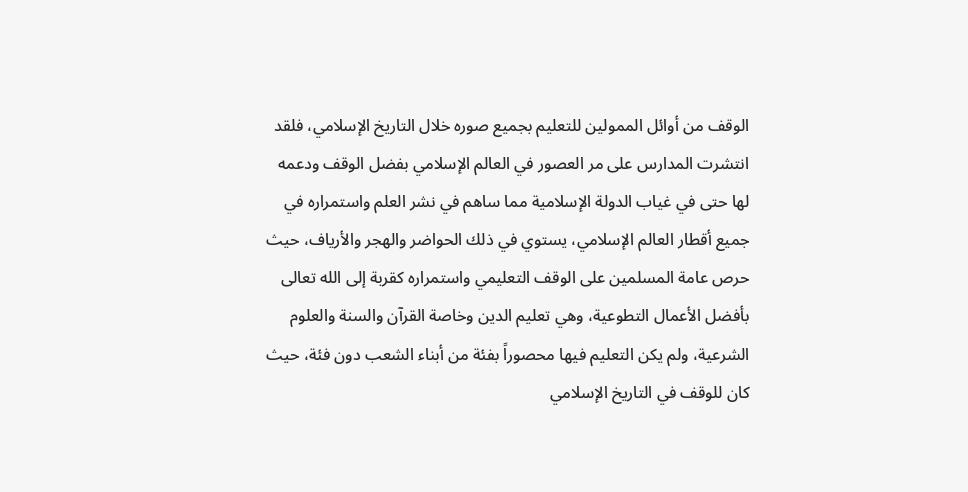الوقف من أوائل الممولين للتعليم بجميع صوره خلال التاريخ الإسلامي، فلقد انتشرت المدارس على مر العصور في العالم الإسلامي بفضل الوقف ودعمه لها حتى في غياب الدولة الإسلامية مما ساهم في نشر العلم واستمراره في جميع أقطار العالم الإسلامي، يستوي في ذلك الحواضر والهجر والأرياف، حيث حرص عامة المسلمين على الوقف التعليمي واستمراره كقربة إلى الله تعالى بأفضل الأعمال التطوعية، وهي تعليم الدين وخاصة القرآن والسنة والعلوم الشرعية، ولم يكن التعليم فيها محصوراً بفئة من أبناء الشعب دون فئة، حيث كان للوقف في التاريخ الإسلامي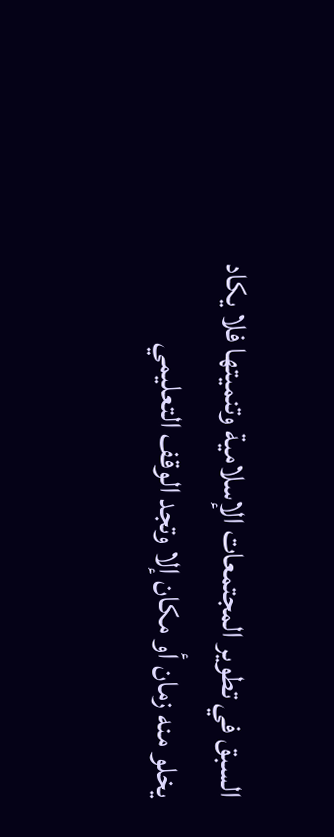السبق في تطوير المجتمعات الإسلامية وتنميتها فلا يكاد يخلو منه زمان أو مكان إلا وتجد الوقف التعليمي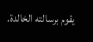يقوم برسالته الخالدة.